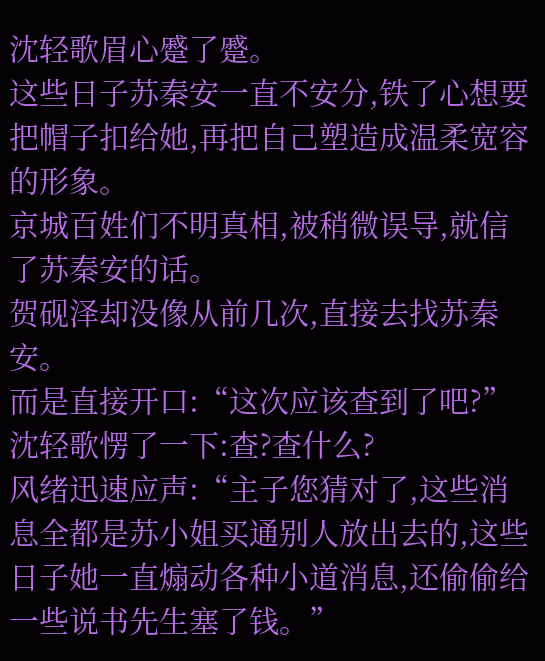沈轻歌眉心蹙了蹙。
这些日子苏秦安一直不安分,铁了心想要把帽子扣给她,再把自己塑造成温柔宽容的形象。
京城百姓们不明真相,被稍微误导,就信了苏秦安的话。
贺砚泽却没像从前几次,直接去找苏秦安。
而是直接开口:“这次应该查到了吧?”
沈轻歌愣了一下:查?查什么?
风绪迅速应声:“主子您猜对了,这些消息全都是苏小姐买通别人放出去的,这些日子她一直煽动各种小道消息,还偷偷给一些说书先生塞了钱。”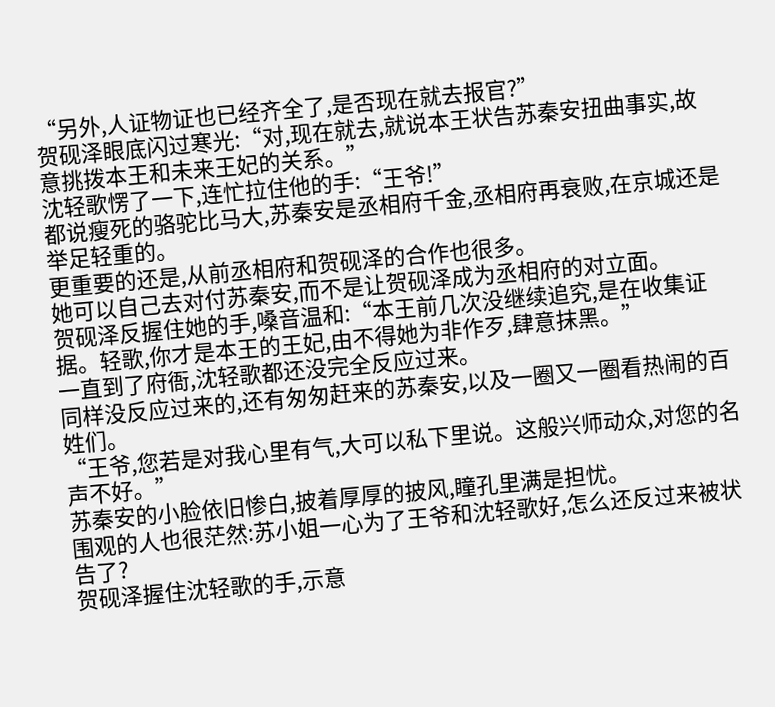“另外,人证物证也已经齐全了,是否现在就去报官?”
贺砚泽眼底闪过寒光:“对,现在就去,就说本王状告苏秦安扭曲事实,故意挑拨本王和未来王妃的关系。”
沈轻歌愣了一下,连忙拉住他的手:“王爷!”
都说瘦死的骆驼比马大,苏秦安是丞相府千金,丞相府再衰败,在京城还是举足轻重的。
更重要的还是,从前丞相府和贺砚泽的合作也很多。
她可以自己去对付苏秦安,而不是让贺砚泽成为丞相府的对立面。
贺砚泽反握住她的手,嗓音温和:“本王前几次没继续追究,是在收集证据。轻歌,你才是本王的王妃,由不得她为非作歹,肆意抹黑。”
一直到了府衙,沈轻歌都还没完全反应过来。
同样没反应过来的,还有匆匆赶来的苏秦安,以及一圈又一圈看热闹的百姓们。
“王爷,您若是对我心里有气,大可以私下里说。这般兴师动众,对您的名声不好。”
苏秦安的小脸依旧惨白,披着厚厚的披风,瞳孔里满是担忧。
围观的人也很茫然:苏小姐一心为了王爷和沈轻歌好,怎么还反过来被状告了?
贺砚泽握住沈轻歌的手,示意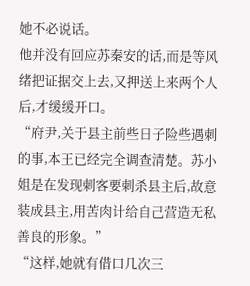她不必说话。
他并没有回应苏秦安的话,而是等风绪把证据交上去,又押送上来两个人后,才缓缓开口。
“府尹,关于县主前些日子险些遇刺的事,本王已经完全调查清楚。苏小姐是在发现刺客要刺杀县主后,故意装成县主,用苦肉计给自己营造无私善良的形象。”
“这样,她就有借口几次三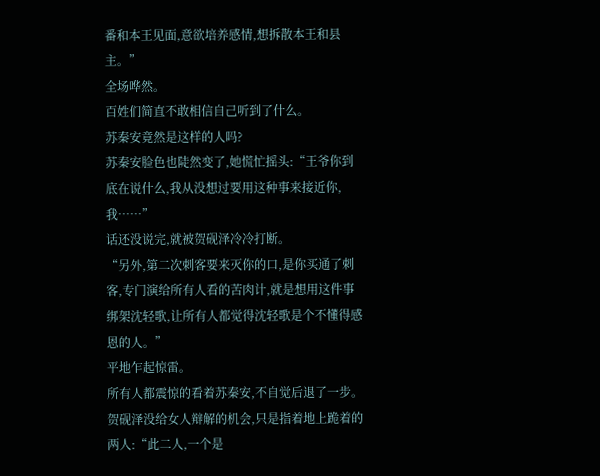番和本王见面,意欲培养感情,想拆散本王和县主。”
全场哗然。
百姓们简直不敢相信自己听到了什么。
苏秦安竟然是这样的人吗?
苏秦安脸色也陡然变了,她慌忙摇头:“王爷你到底在说什么,我从没想过要用这种事来接近你,我……”
话还没说完,就被贺砚泽冷冷打断。
“另外,第二次刺客要来灭你的口,是你买通了刺客,专门演给所有人看的苦肉计,就是想用这件事绑架沈轻歌,让所有人都觉得沈轻歌是个不懂得感恩的人。”
平地乍起惊雷。
所有人都震惊的看着苏秦安,不自觉后退了一步。
贺砚泽没给女人辩解的机会,只是指着地上跪着的两人:“此二人,一个是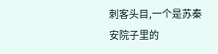刺客头目,一个是苏秦安院子里的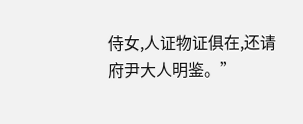侍女,人证物证俱在,还请府尹大人明鉴。”